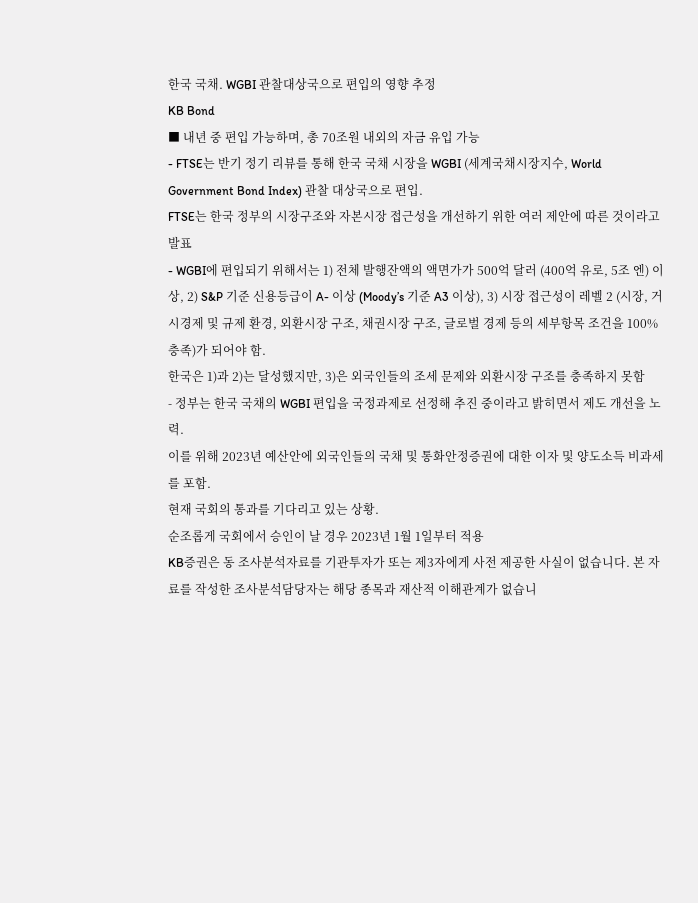한국 국채. WGBI 관찰대상국으로 편입의 영향 추정
KB Bond
■ 내년 중 편입 가능하며, 총 70조원 내외의 자금 유입 가능
- FTSE는 반기 정기 리뷰를 통해 한국 국채 시장을 WGBI (세계국채시장지수, World Government Bond Index) 관찰 대상국으로 편입.
FTSE는 한국 정부의 시장구조와 자본시장 접근성을 개선하기 위한 여러 제안에 따른 것이라고 발표
- WGBI에 편입되기 위해서는 1) 전체 발행잔액의 액면가가 500억 달러 (400억 유로, 5조 엔) 이상, 2) S&P 기준 신용등급이 A- 이상 (Moody’s 기준 A3 이상), 3) 시장 접근성이 레벨 2 (시장, 거시경제 및 규제 환경, 외환시장 구조, 채권시장 구조, 글로벌 경제 등의 세부항목 조건을 100% 충족)가 되어야 함.
한국은 1)과 2)는 달성했지만, 3)은 외국인들의 조세 문제와 외환시장 구조를 충족하지 못함
- 정부는 한국 국채의 WGBI 편입을 국정과제로 선정해 추진 중이라고 밝히면서 제도 개선을 노력.
이를 위해 2023년 예산안에 외국인들의 국채 및 통화안정증권에 대한 이자 및 양도소득 비과세를 포함.
현재 국회의 통과를 기다리고 있는 상황.
순조롭게 국회에서 승인이 날 경우 2023년 1월 1일부터 적용
KB증권은 동 조사분석자료를 기관투자가 또는 제3자에게 사전 제공한 사실이 없습니다. 본 자료를 작성한 조사분석담당자는 해당 종목과 재산적 이해관계가 없습니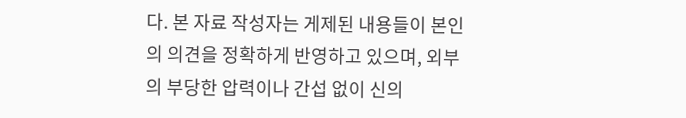다. 본 자료 작성자는 게제된 내용들이 본인의 의견을 정확하게 반영하고 있으며, 외부의 부당한 압력이나 간섭 없이 신의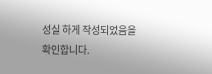성실 하게 작성되었음을 확인합니다.